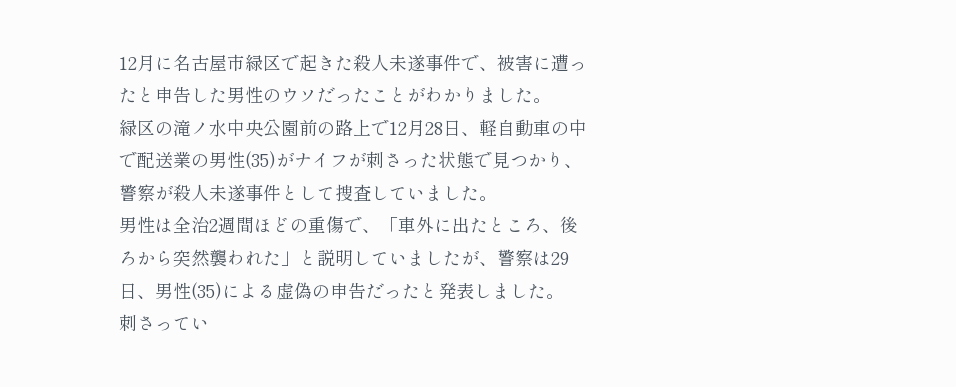12月に名古屋市緑区で起きた殺人未遂事件で、被害に遭ったと申告した男性のウソだったことがわかりました。
緑区の滝ノ水中央公園前の路上で12月28日、軽自動車の中で配送業の男性(35)がナイフが刺さった状態で見つかり、警察が殺人未遂事件として捜査していました。
男性は全治2週間ほどの重傷で、「車外に出たところ、後ろから突然襲われた」と説明していましたが、警察は29日、男性(35)による虚偽の申告だったと発表しました。
刺さってい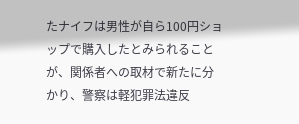たナイフは男性が自ら100円ショップで購入したとみられることが、関係者への取材で新たに分かり、警察は軽犯罪法違反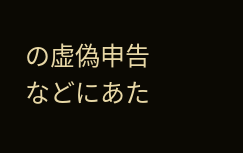の虚偽申告などにあた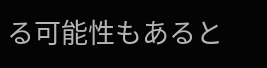る可能性もあると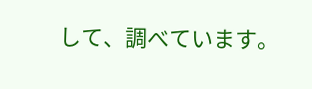して、調べています。